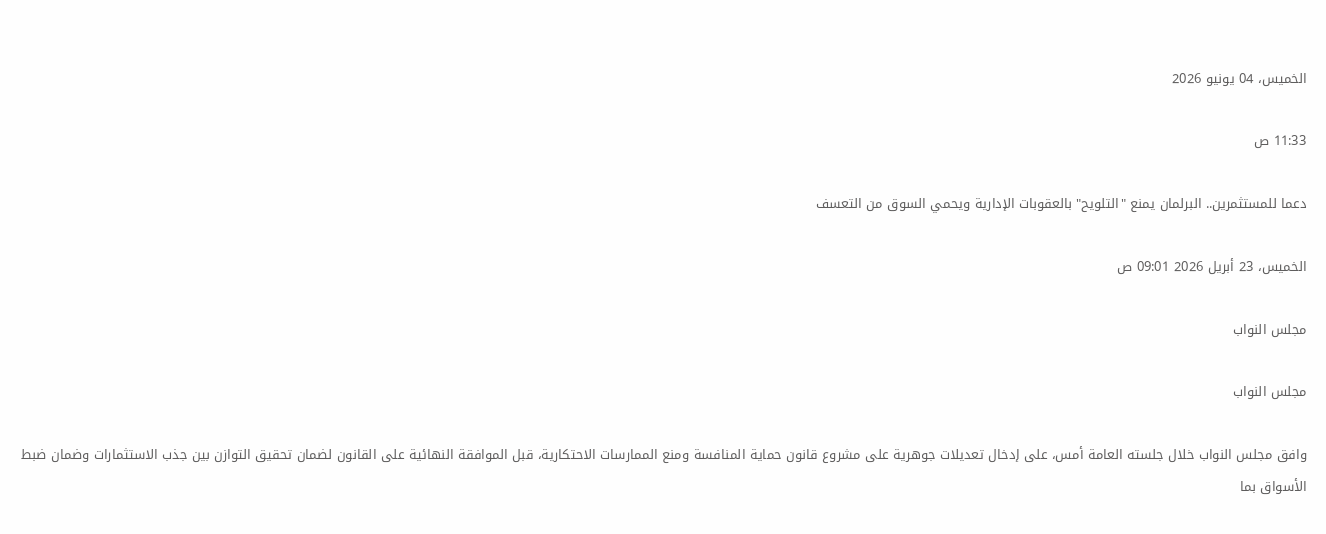الخميس، 04 يونيو 2026

11:33 ص

دعما للمستثمرين.. البرلمان يمنع "التلويح" بالعقوبات الإدارية ويحمي السوق من التعسف

الخميس، 23 أبريل 2026 09:01 ص

مجلس النواب

مجلس النواب

وافق مجلس النواب خلال جلسته العامة أمس، على إدخال تعديلات جوهرية على مشروع قانون حماية المنافسة ومنع الممارسات الاحتكارية، قبل الموافقة النهائية على القانون لضمان تحقيق التوازن بين جذب الاستثمارات وضمان ضبط الأسواق بما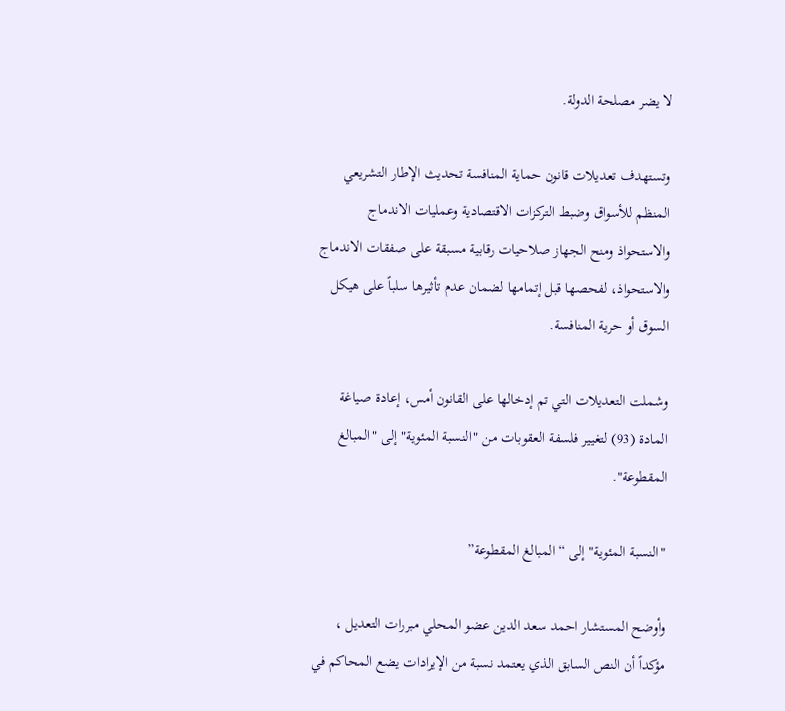لا يضر مصلحة الدولة.

وتستهدف تعديلات قانون حماية المنافسة تحديث الإطار التشريعي المنظم للأسواق وضبط التركزات الاقتصادية وعمليات الاندماج والاستحواذ ومنح الجهاز صلاحيات رقابية مسبقة على صفقات الاندماج والاستحواذ، لفحصها قبل إتمامها لضمان عدم تأثيرها سلباً على هيكل السوق أو حرية المنافسة.

وشملت التعديلات التي تم إدخالها على القانون أمس، إعادة صياغة المادة (93) لتغيير فلسفة العقوبات من "النسبة المئوية" إلى "المبالغ المقطوعة".

"النسبة المئوية" إلى “المبالغ المقطوعة”

وأوضح المستشار احمد سعد الدين عضو المحلي مبررات التعديل ، مؤكداً أن النص السابق الذي يعتمد نسبة من الإيرادات يضع المحاكم في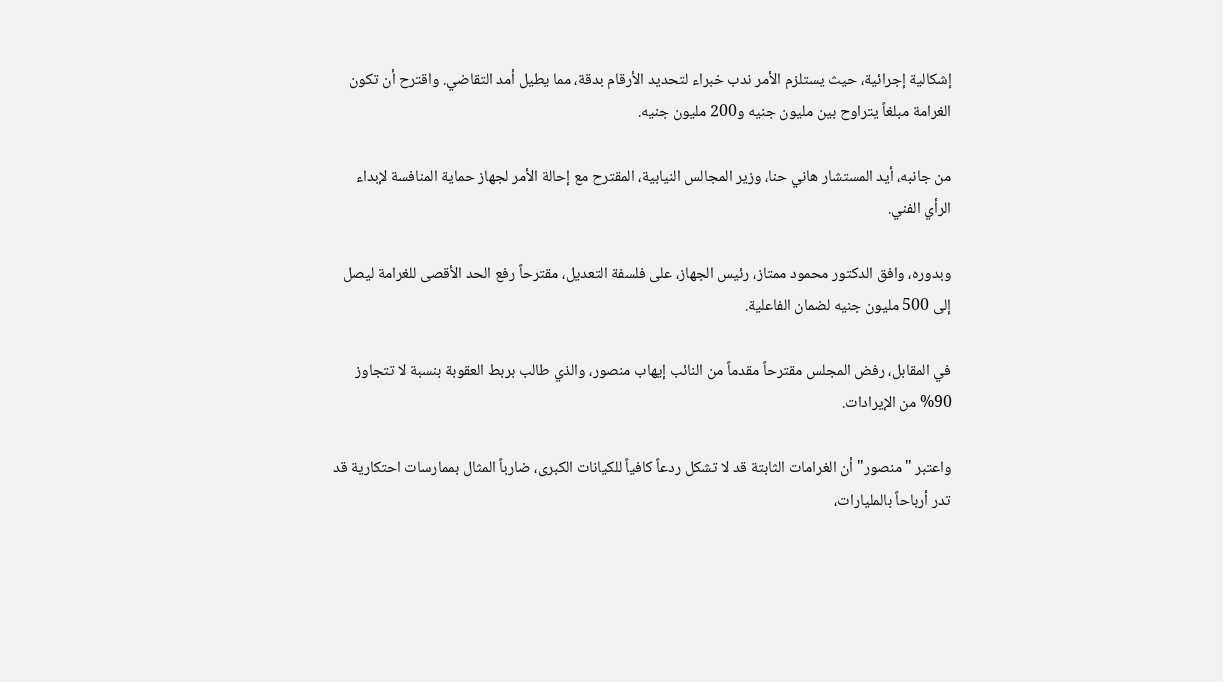إشكالية إجرائية، حيث يستلزم الأمر ندب خبراء لتحديد الأرقام بدقة، مما يطيل أمد التقاضي. واقترح أن تكون الغرامة مبلغاً يتراوح بين مليون جنيه و200 مليون جنيه.

من جانبه، أيد المستشار هاني حنا، وزير المجالس النيابية، المقترح مع إحالة الأمر لجهاز حماية المنافسة لإبداء الرأي الفني.

وبدوره، وافق الدكتور محمود ممتاز، رئيس الجهاز، على فلسفة التعديل، مقترحاً رفع الحد الأقصى للغرامة ليصل إلى 500 مليون جنيه لضمان الفاعلية.

في المقابل، رفض المجلس مقترحاً مقدماً من النائب إيهاب منصور، والذي طالب بربط العقوبة بنسبة لا تتجاوز 90% من الإيرادات.

واعتبر "منصور" أن الغرامات الثابتة قد لا تشكل ردعاً كافياً للكيانات الكبرى، ضارباً المثال بممارسات احتكارية قد تدر أرباحاً بالمليارات،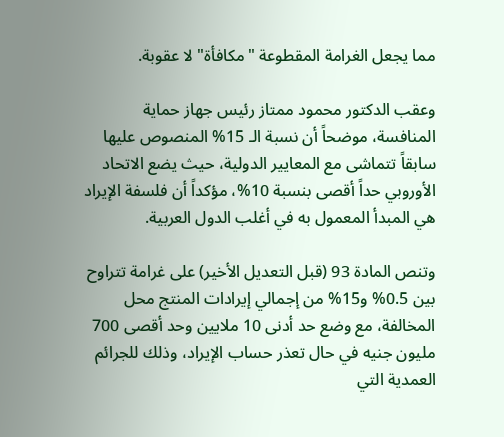مما يجعل الغرامة المقطوعة "مكافأة" لا عقوبة.

وعقب الدكتور محمود ممتاز رئيس جهاز حماية المنافسة، موضحاً أن نسبة الـ 15% المنصوص عليها سابقاً تتماشى مع المعايير الدولية، حيث يضع الاتحاد الأوروبي حداً أقصى بنسبة 10%، مؤكداً أن فلسفة الإيراد هي المبدأ المعمول به في أغلب الدول العربية.

وتنص المادة 93 (قبل التعديل الأخير) على غرامة تتراوح بين 0.5% و15% من إجمالي إيرادات المنتج محل المخالفة، مع وضع حد أدنى 10 ملايين وحد أقصى 700 مليون جنيه في حال تعذر حساب الإيراد، وذلك للجرائم العمدية التي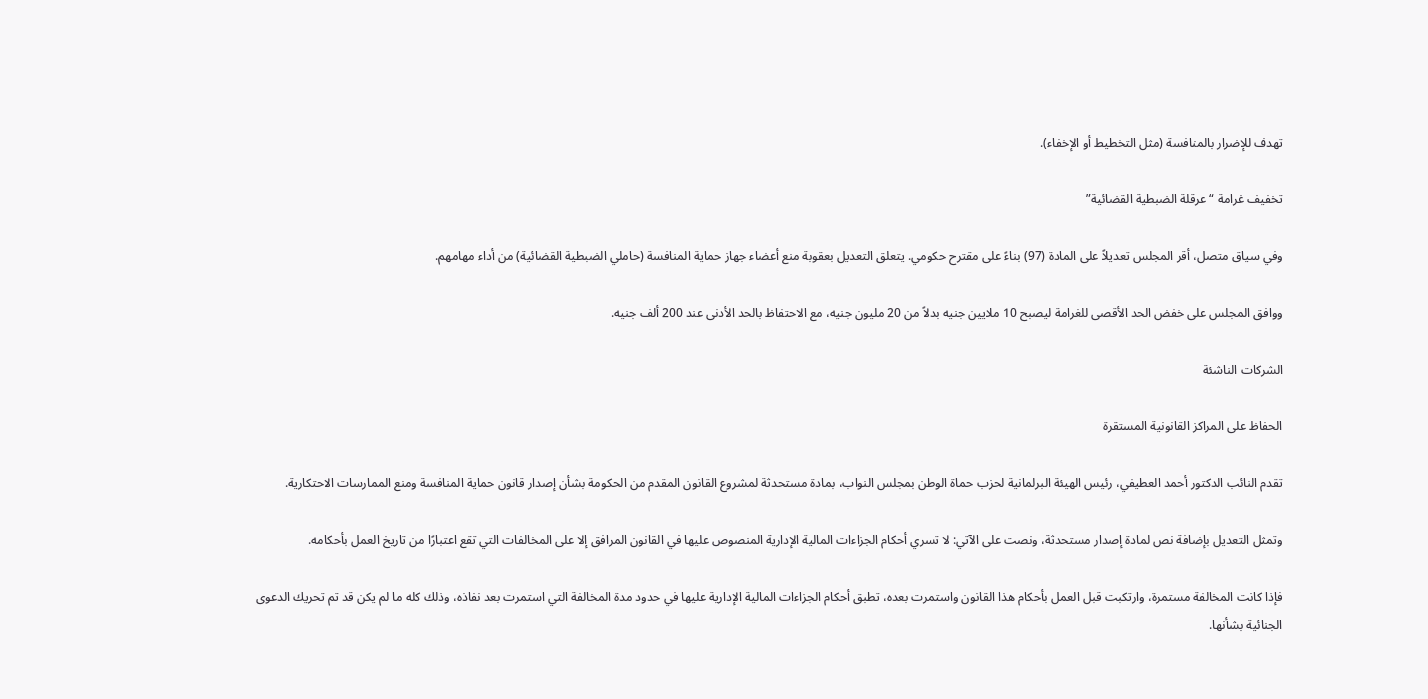تهدف للإضرار بالمنافسة (مثل التخطيط أو الإخفاء).

تخفيف غرامة “عرقلة الضبطية القضائية”

وفي سياق متصل، أقر المجلس تعديلاً على المادة (97) بناءً على مقترح حكومي. يتعلق التعديل بعقوبة منع أعضاء جهاز حماية المنافسة (حاملي الضبطية القضائية) من أداء مهامهم.

ووافق المجلس على خفض الحد الأقصى للغرامة ليصبح 10 ملايين جنيه بدلاً من 20 مليون جنيه، مع الاحتفاظ بالحد الأدنى عند 200 ألف جنيه.

الشركات الناشئة

الحفاظ على المراكز القانونية المستقرة

تقدم النائب الدكتور أحمد العطيفي، رئيس الهيئة البرلمانية لحزب حماة الوطن بمجلس النواب، بمادة مستحدثة لمشروع القانون المقدم من الحكومة بشأن إصدار قانون حماية المنافسة ومنع الممارسات الاحتكارية.

وتمثل التعديل بإضافة نص لمادة إصدار مستحدثة، ونصت على الآتي: لا تسري أحكام الجزاءات المالية الإدارية المنصوص عليها في القانون المرافق إلا على المخالفات التي تقع اعتبارًا من تاريخ العمل بأحكامه.

فإذا كانت المخالفة مستمرة، وارتكبت قبل العمل بأحكام هذا القانون واستمرت بعده، تطبق أحكام الجزاءات المالية الإدارية عليها في حدود مدة المخالفة التي استمرت بعد نفاذه، وذلك كله ما لم يكن قد تم تحريك الدعوى الجنائية بشأنها.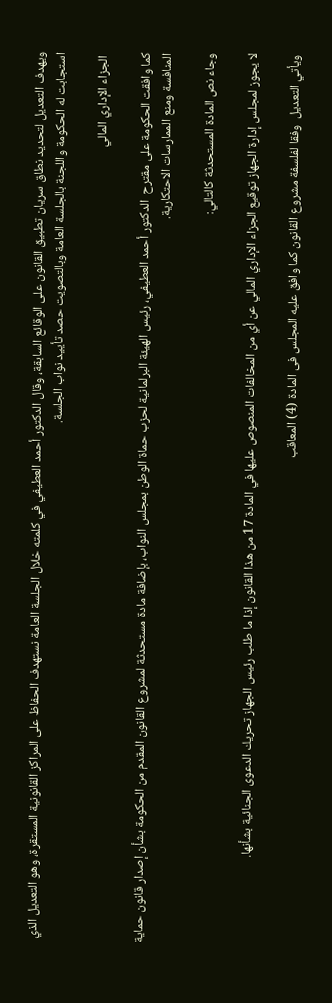ويهدف التعديل لتحديد نطاق سريان تطبيق القانون على الوقائع السابقة، وقال الدكتور أحمد العطيفي في كلمته خلال الجلسة العامة نستهدف الحفاظ على المراكز القانونية المستقرة، وهو التعديل الذي استجابت له الحكومة واللجنة بالجلسة العامة وبالتصويت حصد تأييد نواب الجلسة.

 الجزاء الإداري المالي

كما وافقت الحكومة على مقترح  الدكتور أحمد العطيفي، رئيس الهيئة البرلمانية لحزب حماة الوطن بمجلس النواب، بإضافة مادة مستحدثة لمشروع القانون المقدم من الحكومة بشأن إصدار قانون حماية المنافسة ومنع الممارسات الاحتكارية.

وجاء نص المادة المستحدثة كالتالي:

لا يجوز لمجلس إدارة الجهاز توقيع الجزاء الإداري المالي عن أي من المخالفات المنصوص عليها في المادة 17 من هذا القانون إذا ما طلب رئيس الجهاز تحريك الدعوى الجنائية بشأنها.

ويأتي التعديل  وفقا لفلسفة مشروع القانون كما وافق عليه المجلس فى المادة (4) المعاقب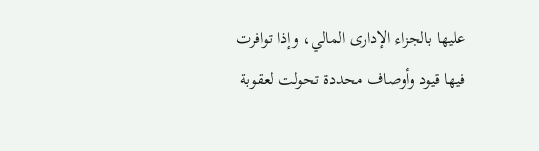عليها بالجزاء الإدارى المالي، وإذا توافرت فيها قيود وأوصاف محددة تحولت لعقوبة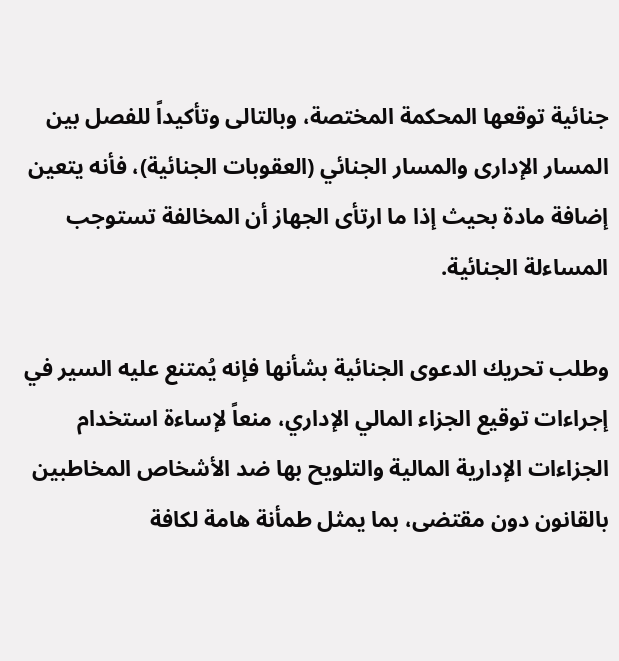جنائية توقعها المحكمة المختصة، وبالتالى وتأكيداً للفصل بين المسار الإدارى والمسار الجنائي (العقوبات الجنائية)، فأنه يتعين إضافة مادة بحيث إذا ما ارتأى الجهاز أن المخالفة تستوجب المساءلة الجنائية.

وطلب تحريك الدعوى الجنائية بشأنها فإنه يُمتنع عليه السير في إجراءات توقيع الجزاء المالي الإداري، منعاً لإساءة استخدام الجزاءات الإدارية المالية والتلويح بها ضد الأشخاص المخاطبين بالقانون دون مقتضى، بما يمثل طمأنة هامة لكافة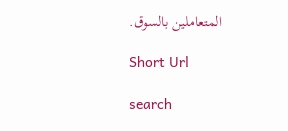المتعاملين بالسوق.

Short Url

search